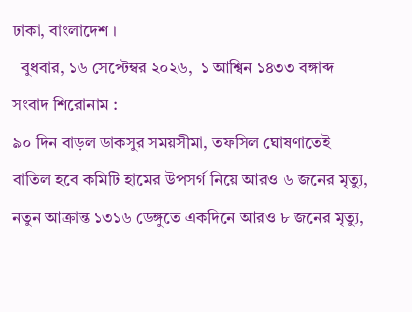ঢাকা, বাংলাদেশ ।
  বুধবার, ১৬ সেপ্টেম্বর ২০২৬,  ১ আশ্বিন ১৪৩৩ বঙ্গাব্দ
সংবাদ শিরোনাম :
৯০ দিন বাড়ল ডাকসুর সময়সীমা, তফসিল ঘোষণাতেই বাতিল হবে কমিটি হামের উপসর্গ নিয়ে আরও ৬ জনের মৃত্যু, নতুন আক্রান্ত ১৩১৬ ডেঙ্গুতে একদিনে আরও ৮ জনের মৃত্যু,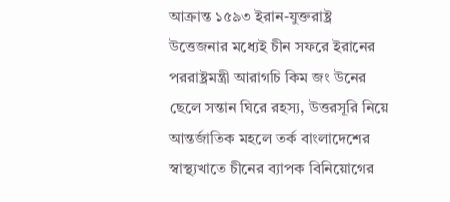আক্রান্ত ১৫৯৩ ইরান-যুক্তরাষ্ট্র উত্তেজনার মধ্যেই চীন সফরে ইরানের পররাষ্ট্রমন্ত্রী আরাগচি কিম জং উনের ছেলে সন্তান ঘিরে রহস্য, উত্তরসূরি নিয়ে আন্তর্জাতিক মহলে তর্ক বাংলাদেশের স্বাস্থ্যখাতে চীনের ব্যাপক বিনিয়োগের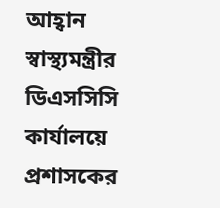আহ্বান স্বাস্থ্যমন্ত্রীর ডিএসসিসি কার্যালয়ে প্রশাসকের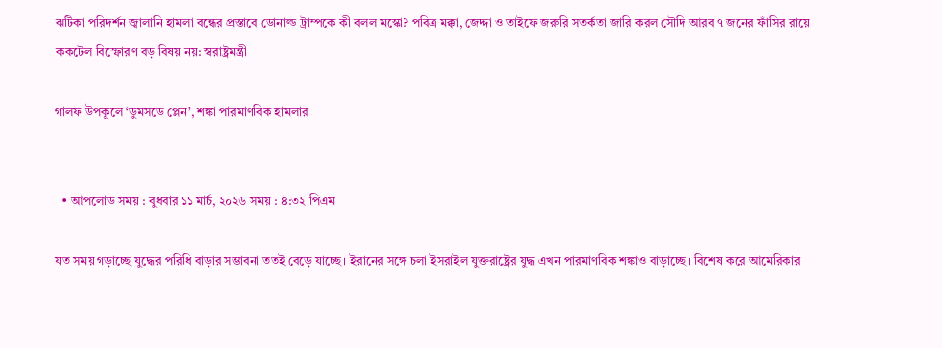ঝটিকা পরিদর্শন জ্বালানি হামলা বন্ধের প্রস্তাবে ডোনাল্ড ট্রাম্পকে কী বলল মস্কো? পবিত্র মক্কা, জেদ্দা ও তাইফে জরুরি সতর্কতা জারি করল সৌদি আরব ৭ জনের ফাঁসির রায়ে ককটেল বিস্ফোরণ বড় বিষয় নয়: স্বরাষ্ট্রমন্ত্রী

গালফ উপকূলে ‘ডুমসডে প্লেন’, শঙ্কা পারমাণবিক হামলার


  • আপলোড সময় : বুধবার ১১ মার্চ, ২০২৬ সময় : ৪:৩২ পিএম

যত সময় গড়াচ্ছে যুদ্ধের পরিধি বাড়ার সম্ভাবনা ততই বেড়ে যাচ্ছে। ইরানের সঙ্গে চলা ইসরাইল যুক্তরাষ্ট্রের যুদ্ধ এখন পারমাণবিক শঙ্কাও বাড়াচ্ছে। বিশেষ করে আমেরিকার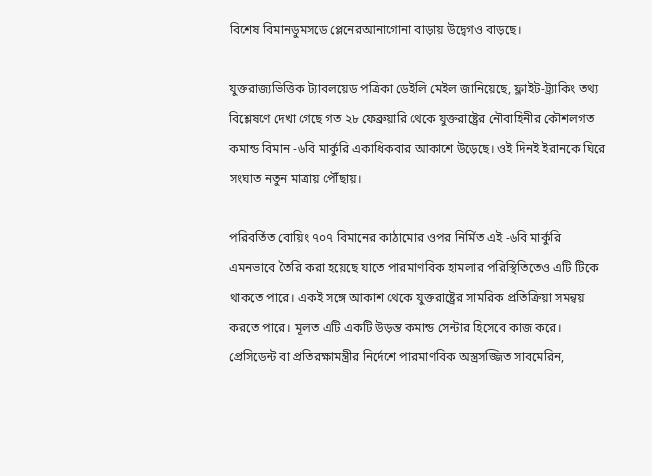বিশেষ বিমানডুমসডে প্লেনেরআনাগোনা বাড়ায় উদ্বেগও বাড়ছে।

যুক্তরাজ্যভিত্তিক ট্যাবলয়েড পত্রিকা ডেইলি মেইল জানিয়েছে, ফ্লাইট-ট্র্যাকিং তথ্য বিশ্লেষণে দেখা গেছে গত ২৮ ফেব্রুয়ারি থেকে যুক্তরাষ্ট্রের নৌবাহিনীর কৌশলগত কমান্ড বিমান -৬বি মার্কুরি একাধিকবার আকাশে উড়েছে। ওই দিনই ইরানকে ঘিরে সংঘাত নতুন মাত্রায় পৌঁছায়।

পরিবর্তিত বোয়িং ৭০৭ বিমানের কাঠামোর ওপর নির্মিত এই -৬বি মার্কুরি এমনভাবে তৈরি করা হয়েছে যাতে পারমাণবিক হামলার পরিস্থিতিতেও এটি টিকে থাকতে পারে। একই সঙ্গে আকাশ থেকে যুক্তরাষ্ট্রের সামরিক প্রতিক্রিয়া সমন্বয় করতে পারে। মূলত এটি একটি উড়ন্ত কমান্ড সেন্টার হিসেবে কাজ করে। প্রেসিডেন্ট বা প্রতিরক্ষামন্ত্রীর নির্দেশে পারমাণবিক অস্ত্রসজ্জিত সাবমেরিন,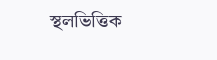স্থলভিত্তিক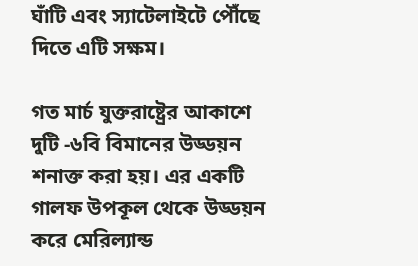ঘাঁটি এবং স্যাটেলাইটে পৌঁছে দিতে এটি সক্ষম।

গত মার্চ যুক্তরাষ্ট্রের আকাশে দুটি -৬বি বিমানের উড্ডয়ন শনাক্ত করা হয়। এর একটি গালফ উপকূল থেকে উড্ডয়ন করে মেরিল্যান্ড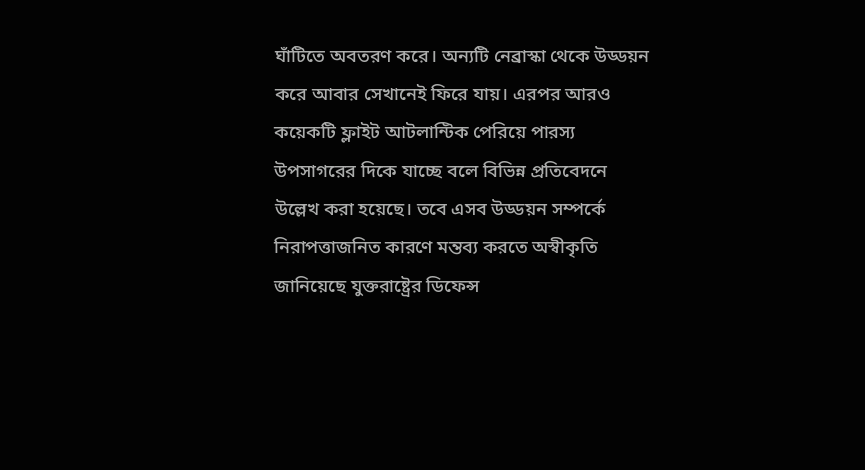ঘাঁটিতে অবতরণ করে। অন্যটি নেব্রাস্কা থেকে উড্ডয়ন করে আবার সেখানেই ফিরে যায়। এরপর আরও কয়েকটি ফ্লাইট আটলান্টিক পেরিয়ে পারস্য উপসাগরের দিকে যাচ্ছে বলে বিভিন্ন প্রতিবেদনে উল্লেখ করা হয়েছে। তবে এসব উড্ডয়ন সম্পর্কে নিরাপত্তাজনিত কারণে মন্তব্য করতে অস্বীকৃতি জানিয়েছে যুক্তরাষ্ট্রের ডিফেন্স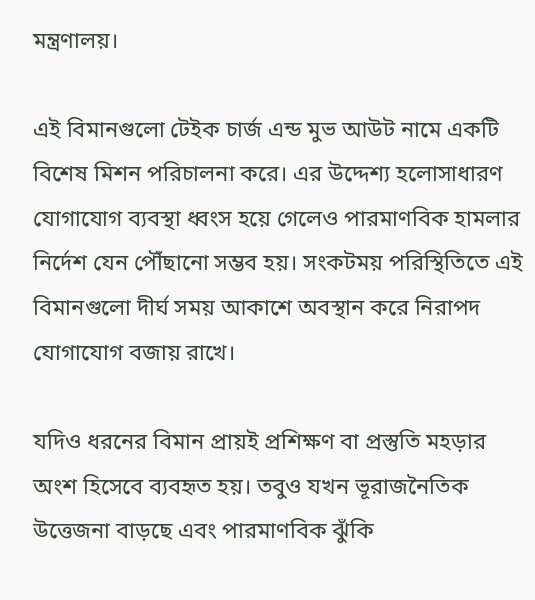মন্ত্রণালয়।

এই বিমানগুলো টেইক চার্জ এন্ড মুভ আউট নামে একটি বিশেষ মিশন পরিচালনা করে। এর উদ্দেশ্য হলোসাধারণ যোগাযোগ ব্যবস্থা ধ্বংস হয়ে গেলেও পারমাণবিক হামলার নির্দেশ যেন পৌঁছানো সম্ভব হয়। সংকটময় পরিস্থিতিতে এই বিমানগুলো দীর্ঘ সময় আকাশে অবস্থান করে নিরাপদ যোগাযোগ বজায় রাখে।

যদিও ধরনের বিমান প্রায়ই প্রশিক্ষণ বা প্রস্তুতি মহড়ার অংশ হিসেবে ব্যবহৃত হয়। তবুও যখন ভূরাজনৈতিক উত্তেজনা বাড়ছে এবং পারমাণবিক ঝুঁকি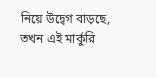নিয়ে উদ্বেগ বাড়ছে, তখন এই মার্কুরি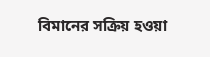বিমানের সক্রিয় হওয়া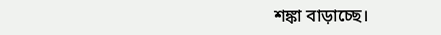শঙ্কা বাড়াচ্ছে।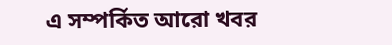এ সম্পর্কিত আরো খবর